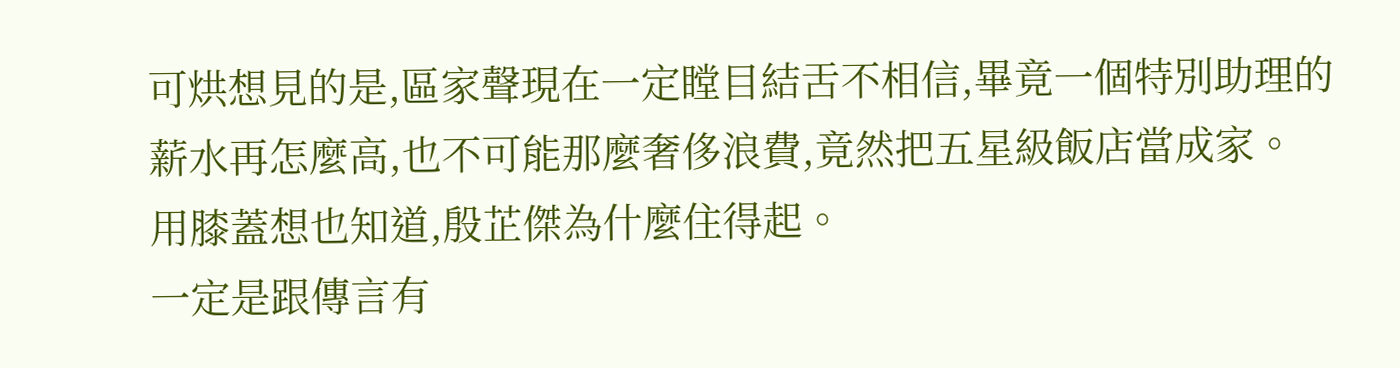可烘想見的是,區家聲現在一定瞠目結舌不相信,畢竟一個特別助理的薪水再怎麼高,也不可能那麼奢侈浪費,竟然把五星級飯店當成家。
用膝蓋想也知道,殷芷傑為什麼住得起。
一定是跟傳言有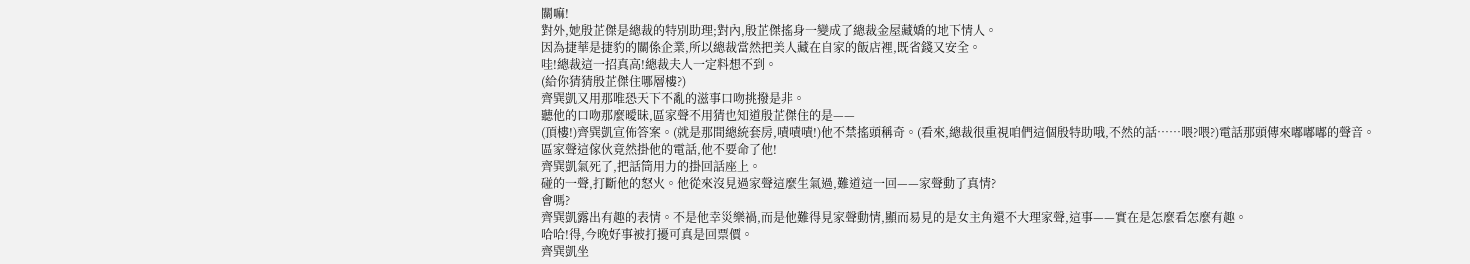關嘛!
對外,她殷芷傑是總裁的特別助理;對內,殷芷傑搖身一變成了總裁金屋藏嬌的地下情人。
因為捷華是捷豹的關係企業,所以總裁當然把美人藏在自家的飯店裡,既省錢又安全。
哇!總裁這一招真高!總裁夫人一定料想不到。
(給你猜猜殷芷傑住哪層樓?)
齊巽凱又用那唯恐天下不亂的滋事口吻挑撥是非。
聽他的口吻那麼曖昧,區家聲不用猜也知道殷芷傑住的是——
(頂樓!)齊巽凱宣佈答案。(就是那間總統套房,嘖嘖嘖!)他不禁搖頭稱奇。(看來,總裁很重視咱們這個殷特助哦,不然的話……喂?喂?)電話那頭傳來嘟嘟嘟的聲音。
區家聲這傢伙竟然掛他的電話,他不要命了他!
齊巽凱氣死了,把話筒用力的掛回話座上。
碰的一聲,打斷他的怒火。他從來沒見過家聲這麼生氣過,難道這一回——家聲動了真情?
會嗎?
齊巽凱露出有趣的表情。不是他幸災樂禍,而是他難得見家聲動情,顯而易見的是女主角還不大理家聲,這事——實在是怎麼看怎麼有趣。
哈哈!得,今晚好事被打擾可真是回票價。
齊巽凱坐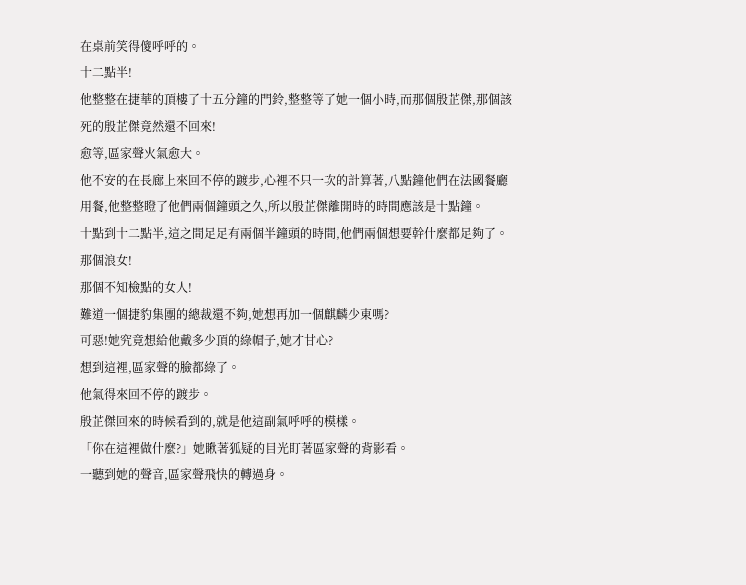在桌前笑得傻呼呼的。
十二點半!
他整整在捷華的頂樓了十五分鐘的門鈴,整整等了她一個小時,而那個殷芷傑,那個該死的殷芷傑竟然還不回來!
愈等,區家聲火氣愈大。
他不安的在長廊上來回不停的踱步,心裡不只一次的計算著,八點鐘他們在法國餐廳用餐,他整整瞪了他們兩個鐘頭之久,所以殷芷傑離開時的時間應該是十點鐘。
十點到十二點半,這之間足足有兩個半鐘頭的時間,他們兩個想要幹什麼都足夠了。
那個浪女!
那個不知檢點的女人!
難道一個捷豹集團的總裁還不夠,她想再加一個麒麟少東嗎?
可惡!她究竟想給他戴多少頂的綠帽子,她才甘心?
想到這裡,區家聲的臉都綠了。
他氣得來回不停的踱步。
殷芷傑回來的時候看到的,就是他這副氣呼呼的模樣。
「你在這裡做什麼?」她瞅著狐疑的目光盯著區家聲的背影看。
一聽到她的聲音,區家聲飛快的轉過身。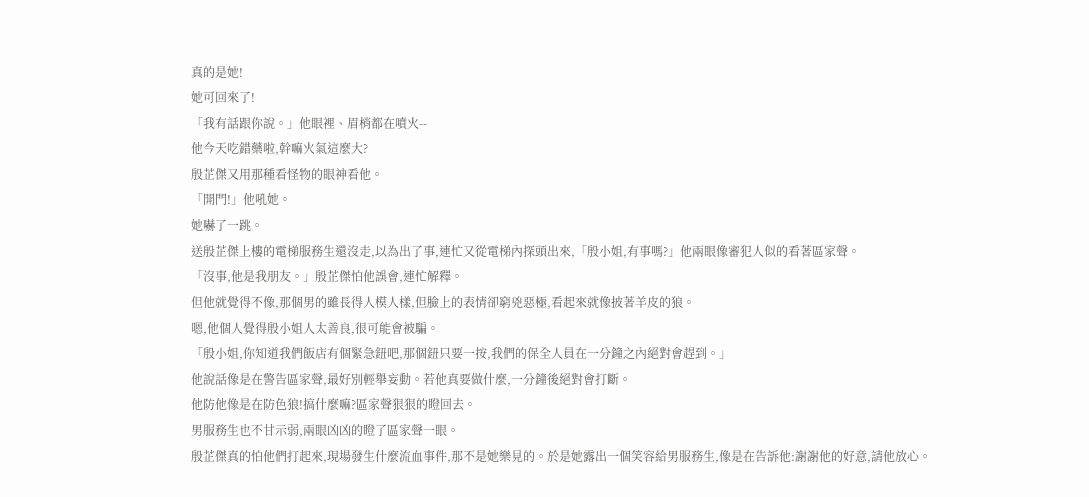真的是她!
她可回來了!
「我有話跟你說。」他眼裡、眉梢都在噴火--
他今天吃錯藥啦,幹嘛火氣這麼大?
殷芷傑又用那種看怪物的眼神看他。
「開門!」他吼她。
她嚇了一跳。
送殷芷傑上樓的電梯服務生還沒走,以為出了事,連忙又從電梯內探頭出來,「殷小姐,有事嗎?」他兩眼像審犯人似的看著區家聲。
「沒事,他是我朋友。」殷芷傑怕他誤會,連忙解釋。
但他就覺得不像,那個男的雖長得人模人樣,但臉上的表情卻窮兇惡極,看起來就像披著羊皮的狼。
嗯,他個人覺得殷小姐人太善良,很可能會被騙。
「殷小姐,你知道我們飯店有個緊急鈕吧,那個鈕只要一按,我們的保全人員在一分鐘之內絕對會趕到。」
他說話像是在警告區家聲,最好別輕舉妄動。若他真要做什麼,一分鐘後絕對會打斷。
他防他像是在防色狼!搞什麼嘛?區家聲狠狠的瞪回去。
男服務生也不甘示弱,兩眼凶凶的瞪了區家聲一眼。
殷芷傑真的怕他們打起來,現場發生什麼流血事件,那不是她樂見的。於是她露出一個笑容給男服務生,像是在告訴他:謝謝他的好意,請他放心。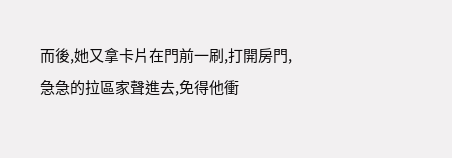而後,她又拿卡片在門前一刷,打開房門,急急的拉區家聲進去,免得他衝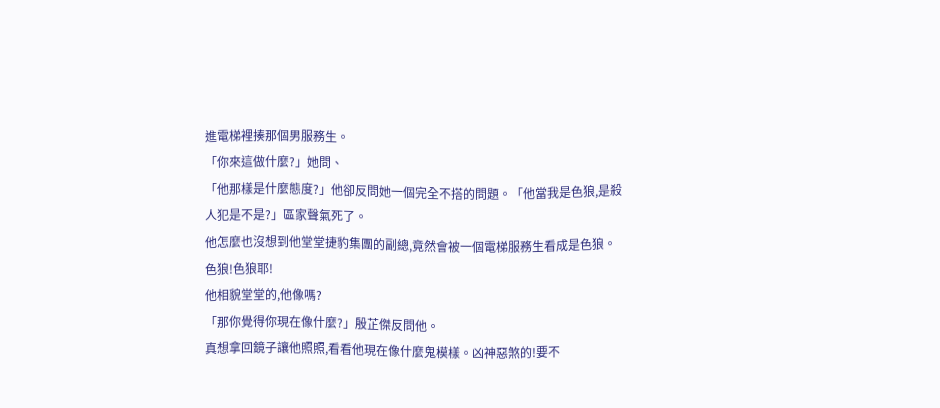進電梯裡揍那個男服務生。
「你來這做什麼?」她問、
「他那樣是什麼態度?」他卻反問她一個完全不搭的問題。「他當我是色狼,是殺人犯是不是?」區家聲氣死了。
他怎麼也沒想到他堂堂捷豹集團的副總,竟然會被一個電梯服務生看成是色狼。
色狼!色狼耶!
他相貌堂堂的,他像嗎?
「那你覺得你現在像什麼?」殷芷傑反問他。
真想拿回鏡子讓他照照,看看他現在像什麼鬼模樣。凶神惡煞的!要不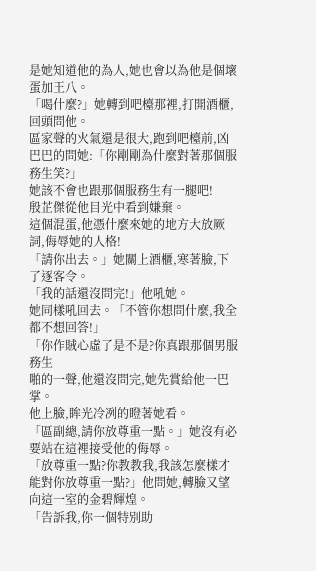是她知道他的為人,她也會以為他是個壞蛋加王八。
「喝什麼?」她轉到吧檯那裡,打開酒櫃,回頭問他。
區家聲的火氣還是很大,跑到吧檯前,凶巴巴的問她:「你剛剛為什麼對著那個服務生笑?」
她該不會也跟那個服務生有一腿吧!
殷芷傑從他目光中看到嫌棄。
這個混蛋,他憑什麼來她的地方大放厥詞,侮辱她的人格!
「請你出去。」她關上酒櫃,寒著臉,下了逐客令。
「我的話還沒問完!」他吼她。
她同樣吼回去。「不管你想問什麼,我全都不想回答!」
「你作賊心虛了是不是?你真跟那個男服務生
啪的一聲,他還沒問完,她先賞給他一巴掌。
他上臉,眸光冷冽的瞪著她看。
「區副總,請你放尊重一點。」她沒有必要站在這裡接受他的侮辱。
「放尊重一點?你教教我,我該怎麼樣才能對你放尊重一點?」他問她,轉臉又望向這一室的金碧輝煌。
「告訴我,你一個特別助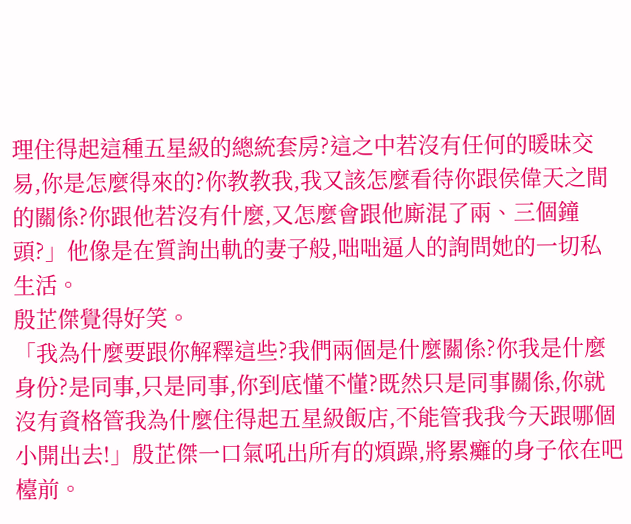理住得起這種五星級的總統套房?這之中若沒有任何的暖昧交易,你是怎麼得來的?你教教我,我又該怎麼看待你跟侯偉天之間的關係?你跟他若沒有什麼,又怎麼會跟他廝混了兩、三個鐘頭?」他像是在質詢出軌的妻子般,咄咄逼人的詢問她的一切私生活。
殷芷傑覺得好笑。
「我為什麼要跟你解釋這些?我們兩個是什麼關係?你我是什麼身份?是同事,只是同事,你到底懂不懂?既然只是同事關係,你就沒有資格管我為什麼住得起五星級飯店,不能管我我今天跟哪個小開出去!」殷芷傑一口氣吼出所有的煩躁,將累癱的身子依在吧檯前。